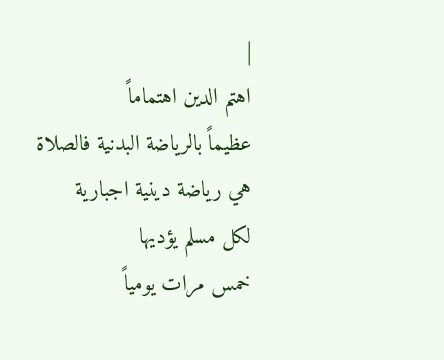|
اهتم الدين اهتماماً
عظيماً بالرياضة البدنية فالصلاة هي رياضة دينية اجبارية
لكل مسلم يؤديها
خمس مرات يومياً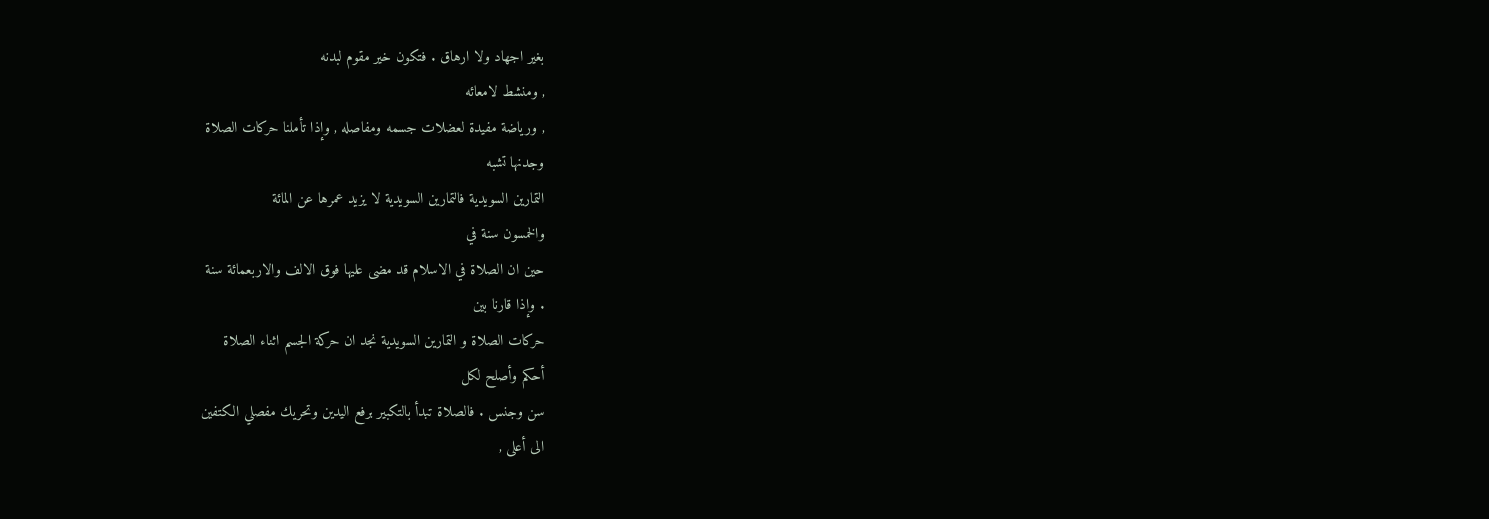بغير اجهاد ولا ارهاق . فتكون خير مقوم لبدنه
, ومنشط لامعائه
, ورياضة مفيدة لعضلات جسمه ومفاصله , وإذا تأملنا حركات الصلاة
وجدنها تشبه
التمارين السويدية فالتمارين السويدية لا يزيد عمرها عن المائة
والخمسون سنة في
حين ان الصلاة في الاسلام قد مضى عليها فوق الالف والاربعمائة سنة
. وإذا قارنا بين
حركات الصلاة و التمارين السويدية نجد ان حركة الجسم اثناء الصلاة
أحكم وأصلح لكل
سن وجنس . فالصلاة تبدأ بالتكبير برفع اليدين وتحريك مفصلي الكتفين
الى أعلى ,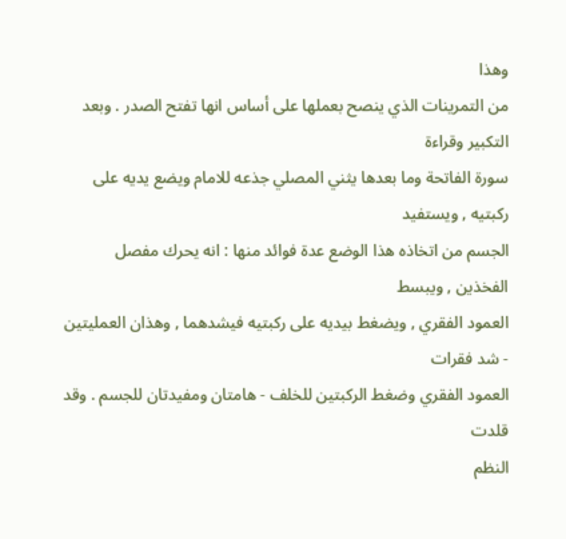وهذا
من التمرينات الذي ينصح بعملها على أساس انها تفتح الصدر . وبعد
التكبير وقراءة
سورة الفاتحة وما بعدها يثني المصلي جذعه للامام ويضع يديه على
ركبتيه , ويستفيد
الجسم من اتخاذه هذا الوضع عدة فوائد منها : انه يحرك مفصل
الفخذين , ويبسط
العمود الفقري , ويضغط بيديه على ركبتيه فيشدهما , وهذان العمليتين
- شد فقرات
العمود الفقري وضغط الركبتين للخلف - هامتان ومفيدتان للجسم . وقد قلدت
النظم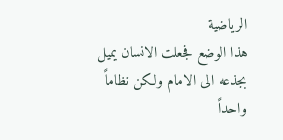الرياضية
هذا الوضع فجعلت الانسان يميل بجذعه الى الامام ولكن نظاماً واحداً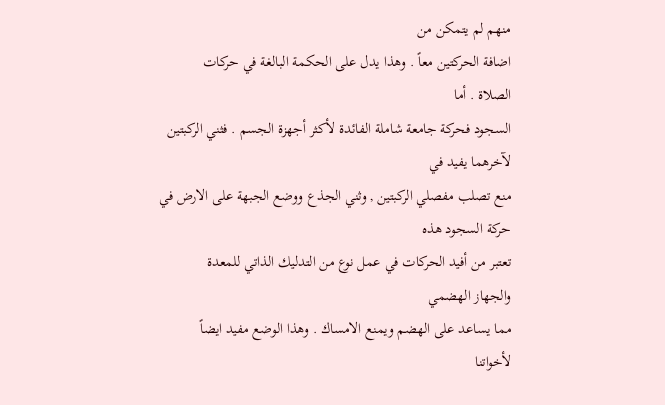منهم لم يتمكن من
اضافة الحركتين معاً . وهذا يدل على الحكمة البالغة في حركات
الصلاة . أما
السجود فحركة جامعة شاملة الفائدة لأكثر أجهزة الجسم . فثني الركبتين
لآخرهما يفيد في
منع تصلب مفصلي الركبتين , وثني الجذع ووضع الجبهة على الارض في
حركة السجود هذه
تعتبر من أفيد الحركات في عمل نوع من التدليك الذاتي للمعدة
والجهاز الهضمي
مما يساعد على الهضم ويمنع الامساك . وهذا الوضع مفيد ايضاً
لأخواتنا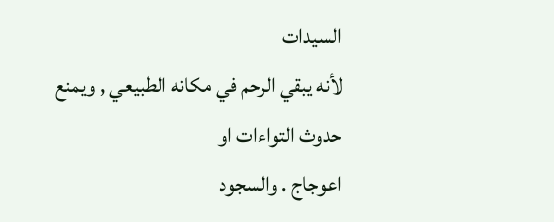السيدات
لأنه يبقي الرحم في مكانه الطبيعي , ويمنع حدوث التواءات او
اعوجاج . والسجود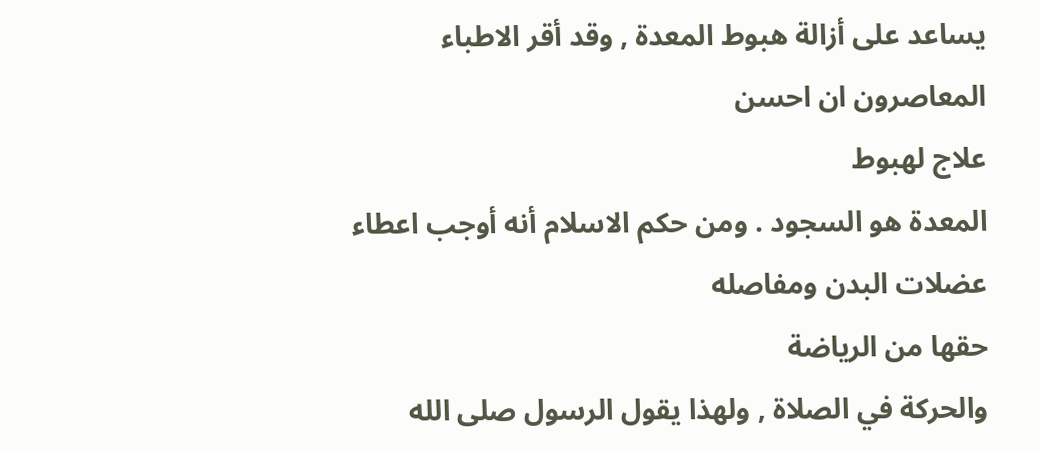يساعد على أزالة هبوط المعدة , وقد أقر الاطباء المعاصرون ان احسن
علاج لهبوط
المعدة هو السجود . ومن حكم الاسلام أنه أوجب اعطاء عضلات البدن ومفاصله
حقها من الرياضة
والحركة في الصلاة , ولهذا يقول الرسول صلى الله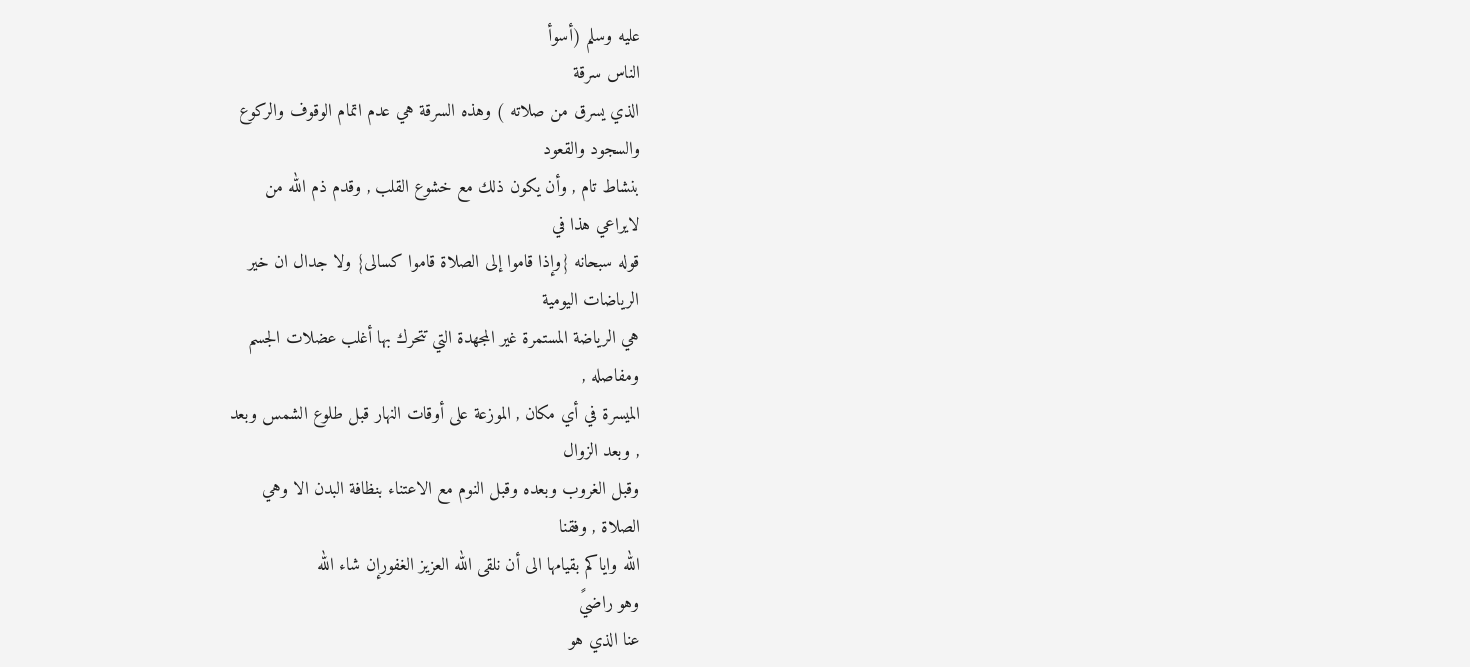عليه وسلم (أسوأ
الناس سرقة
الذي يسرق من صلاته ) وهذه السرقة هي عدم اتمام الوقوف والركوع
والسجود والقعود
بنشاط تام , وأن يكون ذلك مع خشوع القلب , وقدم ذم الله من
لايراعي هذا في
قوله سبحانه {وإذا قاموا إلى الصلاة قاموا كسالى} ولا جدال ان خير
الرياضات اليومية
هي الرياضة المستمرة غير المجهدة التي تتحرك بها أغلب عضلات الجسم
ومفاصله ,
الميسرة في أي مكان , الموزعة على أوقات النهار قبل طلوع الشمس وبعد
, وبعد الزوال
وقبل الغروب وبعده وقبل النوم مع الاعتناء بنظافة البدن الا وهي
الصلاة , وفقنا
الله واياكم بقيامها الى أن نلقى الله العزيز الغفورإن شاء الله
وهو راضيً
عنا الذي هو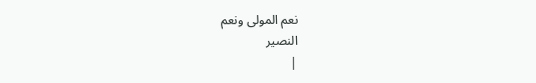نعم المولى ونعم
النصير
|